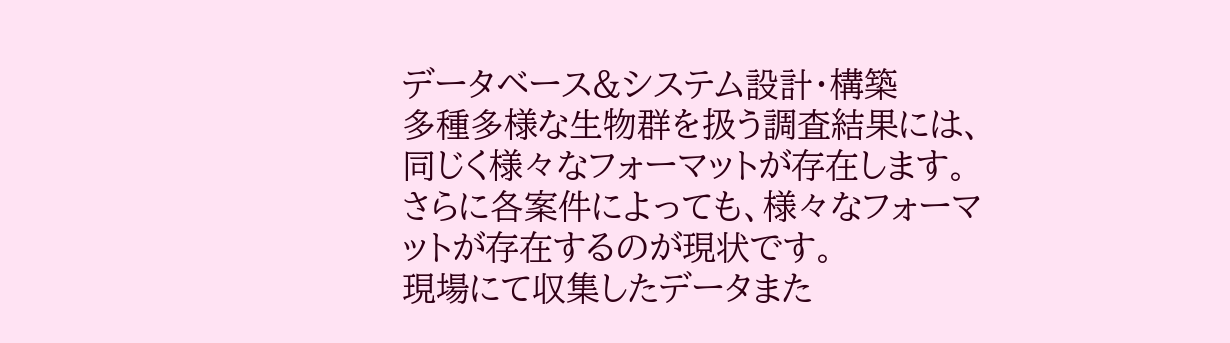データベース&システム設計・構築
多種多様な生物群を扱う調査結果には、同じく様々なフォーマットが存在します。
さらに各案件によっても、様々なフォーマットが存在するのが現状です。
現場にて収集したデータまた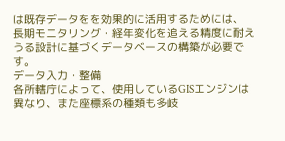は既存データをを効果的に活用するためには、
長期モニタリング・経年変化を追える精度に耐えうる設計に基づくデータベースの構築が必要です。
データ入力・整備
各所轄庁によって、使用しているGISエンジンは異なり、また座標系の種類も多岐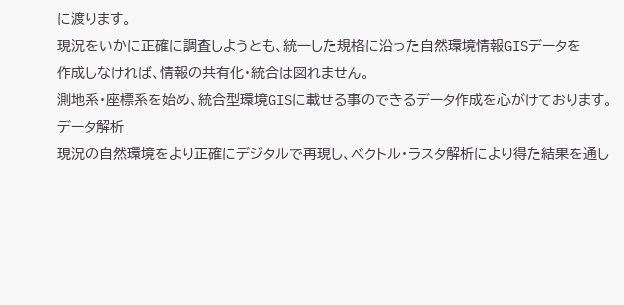に渡ります。
現況をいかに正確に調査しようとも、統一した規格に沿った自然環境情報GISデータを
作成しなければ、情報の共有化・統合は図れません。
測地系・座標系を始め、統合型環境GISに載せる事のできるデータ作成を心がけております。
データ解析
現況の自然環境をより正確にデジタルで再現し、ベクトル・ラスタ解析により得た結果を通し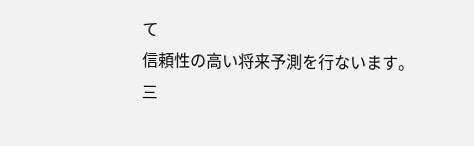て
信頼性の高い将来予測を行ないます。
三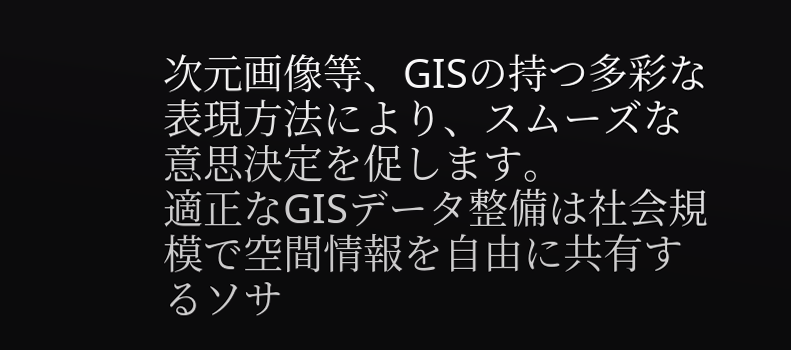次元画像等、GISの持つ多彩な表現方法により、スムーズな意思決定を促します。
適正なGISデータ整備は社会規模で空間情報を自由に共有するソサ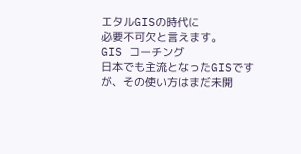エタルGISの時代に
必要不可欠と言えます。
GIS コーチング
日本でも主流となったGISですが、その使い方はまだ未開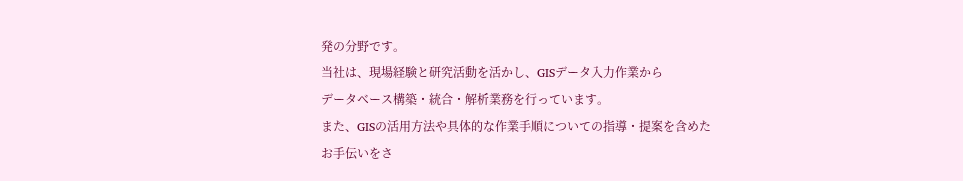発の分野です。
当社は、現場経験と研究活動を活かし、GISデータ入力作業から
データベース構築・統合・解析業務を行っています。
また、GISの活用方法や具体的な作業手順についての指導・提案を含めた
お手伝いをさ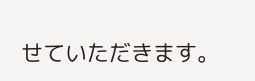せていただきます。